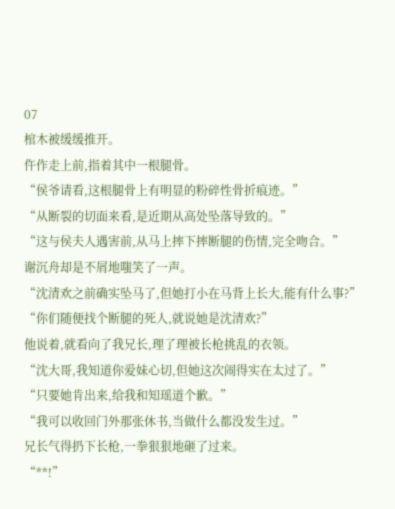07
棺木被缓缓推开。
仵作走上前,指着其中一根腿骨。
“侯爷请看,这根腿骨上有明显的粉碎性骨折痕迹。”
“从断裂的切面来看,是近期从高处坠落导致的。”
“这与侯夫人遇害前,从马上摔下摔断腿的伤情,完全吻合。”
谢沉舟却是不屑地嗤笑了一声。
“沈清欢之前确实坠马了,但她打小在马背上长大,能有什么事?”
“你们随便找个断腿的死人,就说她是沈清欢?”
他说着,就看向了我兄长,理了理被长枪挑乱的衣领。
“沈大哥,我知道你爱妹心切,但她这次闹得实在太过了。”
“只要她肯出来,给我和知瑶道个歉。”
“我可以收回门外那张休书,当做什么都没发生过。”
兄长气得扔下长枪,一拳狠狠地砸了过来。
“**!”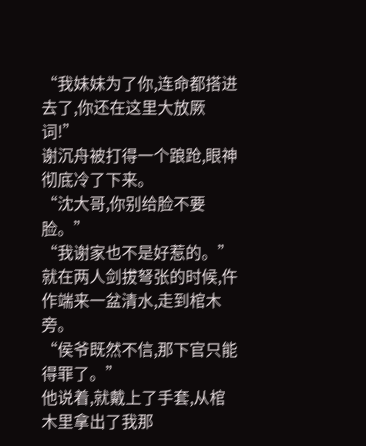“我妹妹为了你,连命都搭进去了,你还在这里大放厥词!”
谢沉舟被打得一个踉跄,眼神彻底冷了下来。
“沈大哥,你别给脸不要脸。”
“我谢家也不是好惹的。”
就在两人剑拔弩张的时候,仵作端来一盆清水,走到棺木旁。
“侯爷既然不信,那下官只能得罪了。”
他说着,就戴上了手套,从棺木里拿出了我那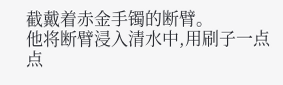截戴着赤金手镯的断臂。
他将断臂浸入清水中,用刷子一点点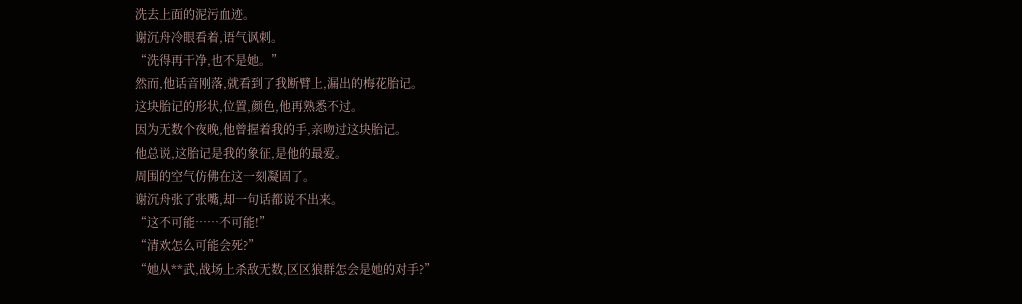洗去上面的泥污血迹。
谢沉舟冷眼看着,语气讽刺。
“洗得再干净,也不是她。”
然而,他话音刚落,就看到了我断臂上,漏出的梅花胎记。
这块胎记的形状,位置,颜色,他再熟悉不过。
因为无数个夜晚,他曾握着我的手,亲吻过这块胎记。
他总说,这胎记是我的象征,是他的最爱。
周围的空气仿佛在这一刻凝固了。
谢沉舟张了张嘴,却一句话都说不出来。
“这不可能……不可能!”
“清欢怎么可能会死?”
“她从**武,战场上杀敌无数,区区狼群怎会是她的对手?”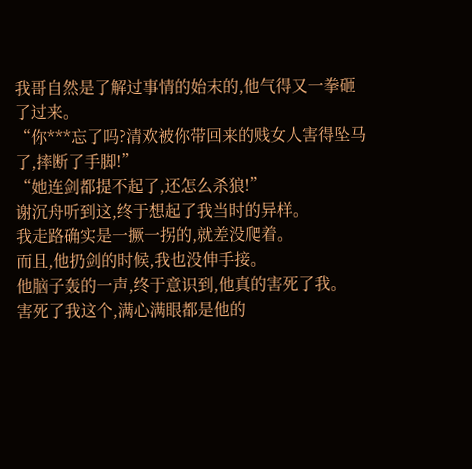我哥自然是了解过事情的始末的,他气得又一拳砸了过来。
“你***忘了吗?清欢被你带回来的贱女人害得坠马了,摔断了手脚!”
“她连剑都提不起了,还怎么杀狼!”
谢沉舟听到这,终于想起了我当时的异样。
我走路确实是一撅一拐的,就差没爬着。
而且,他扔剑的时候,我也没伸手接。
他脑子轰的一声,终于意识到,他真的害死了我。
害死了我这个,满心满眼都是他的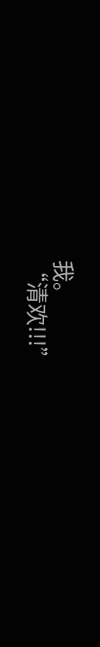我。
“清欢!!!”